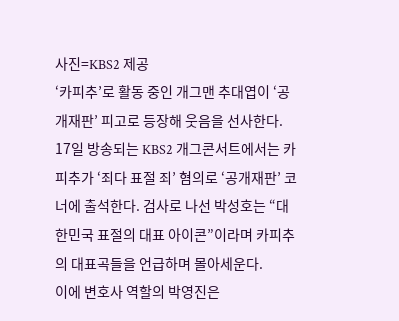사진=KBS2 제공
‘카피추’로 활동 중인 개그맨 추대엽이 ‘공개재판’ 피고로 등장해 웃음을 선사한다.
17일 방송되는 KBS2 개그콘서트에서는 카피추가 ‘죄다 표절 죄’ 혐의로 ‘공개재판’ 코너에 출석한다. 검사로 나선 박성호는 “대한민국 표절의 대표 아이콘”이라며 카피추의 대표곡들을 언급하며 몰아세운다.
이에 변호사 역할의 박영진은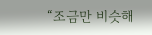“조금만 비슷해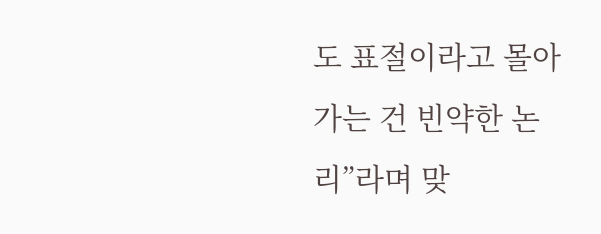도 표절이라고 몰아가는 건 빈약한 논리”라며 맞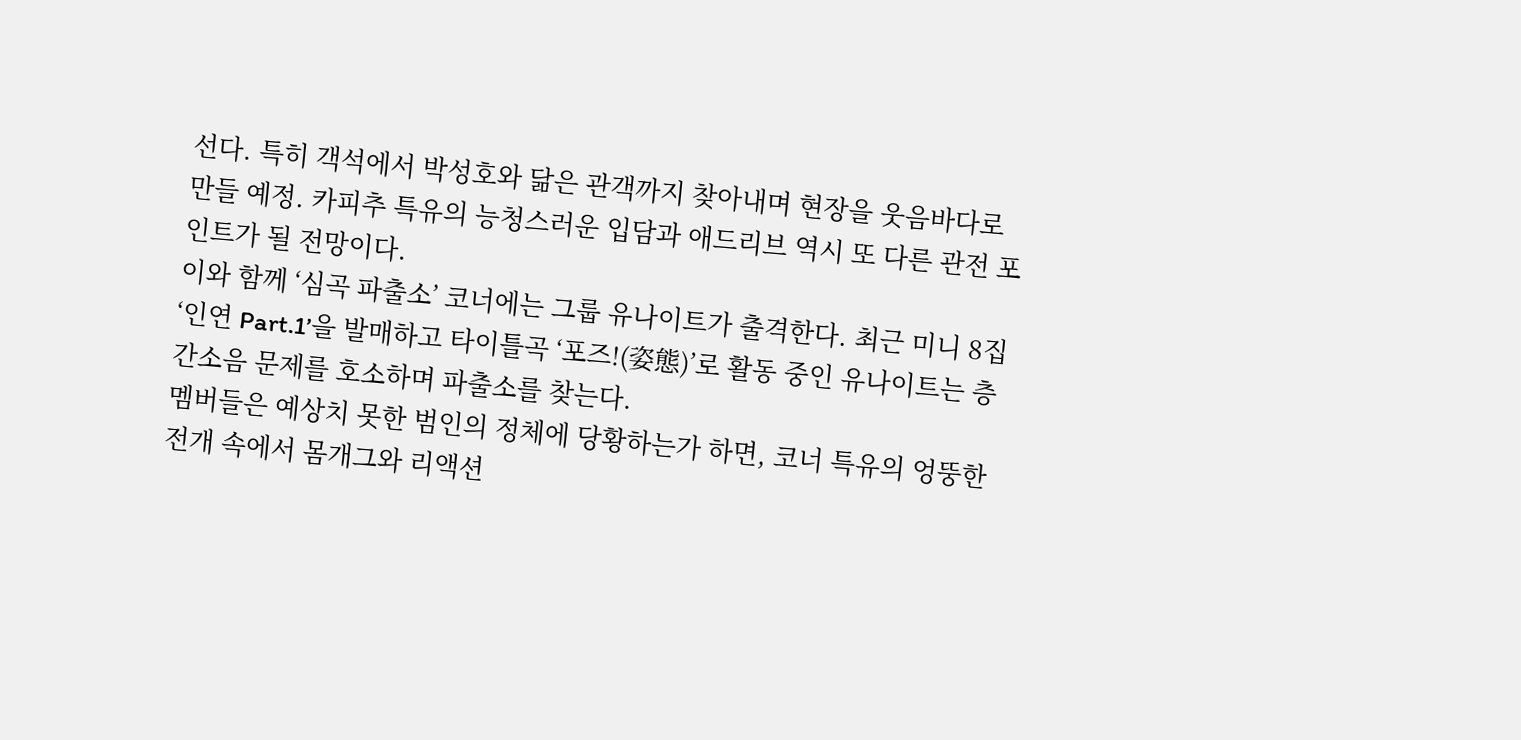선다. 특히 객석에서 박성호와 닮은 관객까지 찾아내며 현장을 웃음바다로 만들 예정. 카피추 특유의 능청스러운 입담과 애드리브 역시 또 다른 관전 포인트가 될 전망이다.
이와 함께 ‘심곡 파출소’ 코너에는 그룹 유나이트가 출격한다. 최근 미니 8집 ‘인연 Part.1’을 발매하고 타이틀곡 ‘포즈!(姿態)’로 활동 중인 유나이트는 층간소음 문제를 호소하며 파출소를 찾는다.
멤버들은 예상치 못한 범인의 정체에 당황하는가 하면, 코너 특유의 엉뚱한 전개 속에서 몸개그와 리액션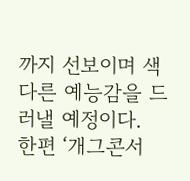까지 선보이며 색다른 예능감을 드러낼 예정이다.
한편 ‘개그콘서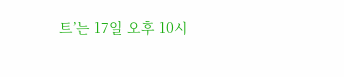트’는 17일 오후 10시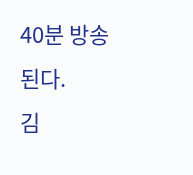40분 방송된다.
김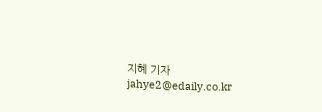지혜 기자 jahye2@edaily.co.kr